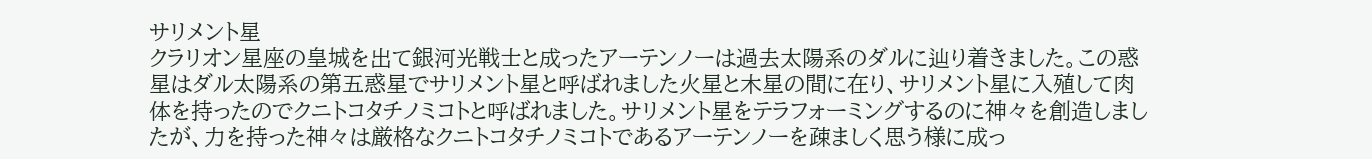サリメント星
クラリオン星座の皇城を出て銀河光戦士と成ったアーテンノーは過去太陽系のダルに辿り着きました。この惑星はダル太陽系の第五惑星でサリメント星と呼ばれました火星と木星の間に在り、サリメント星に入殖して肉体を持ったのでクニトコタチノミコトと呼ばれました。サリメント星をテラフォーミングするのに神々を創造しましたが、力を持った神々は厳格なクニトコタチノミコトであるアーテンノーを疎ましく思う様に成っ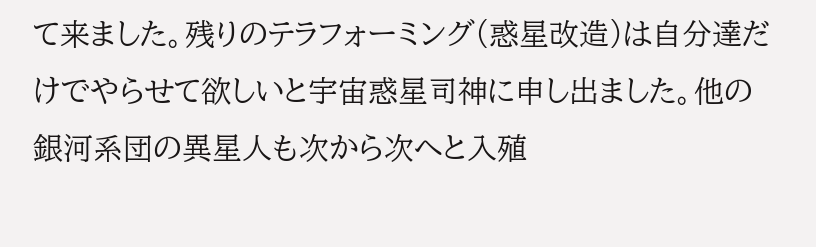て来ました。残りのテラフォーミング(惑星改造)は自分達だけでやらせて欲しいと宇宙惑星司神に申し出ました。他の銀河系団の異星人も次から次へと入殖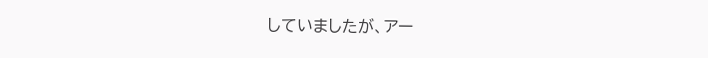していましたが、アー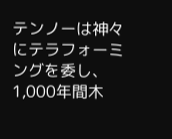テンノーは神々にテラフォーミングを委し、1,000年間木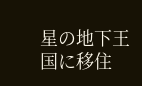星の地下王国に移住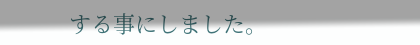する事にしました。